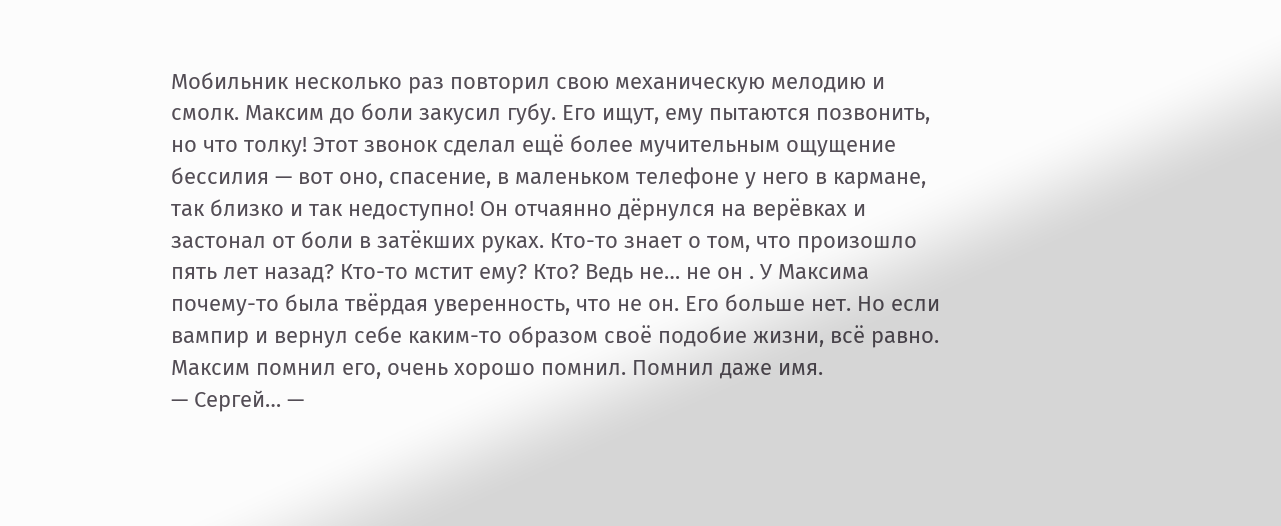Мобильник несколько раз повторил свою механическую мелодию и смолк. Максим до боли закусил губу. Его ищут, ему пытаются позвонить, но что толку! Этот звонок сделал ещё более мучительным ощущение бессилия — вот оно, спасение, в маленьком телефоне у него в кармане, так близко и так недоступно! Он отчаянно дёрнулся на верёвках и застонал от боли в затёкших руках. Кто-то знает о том, что произошло пять лет назад? Кто-то мстит ему? Кто? Ведь не… не он . У Максима почему-то была твёрдая уверенность, что не он. Его больше нет. Но если вампир и вернул себе каким-то образом своё подобие жизни, всё равно. Максим помнил его, очень хорошо помнил. Помнил даже имя.
— Сергей… —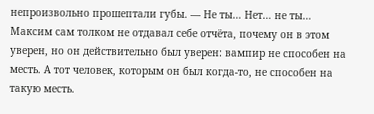непроизвольно прошептали губы. — Не ты… Нет… не ты…
Максим сам толком не отдавал себе отчёта, почему он в этом уверен, но он действительно был уверен: вампир не способен на месть. А тот человек, которым он был когда-то, не способен на такую месть.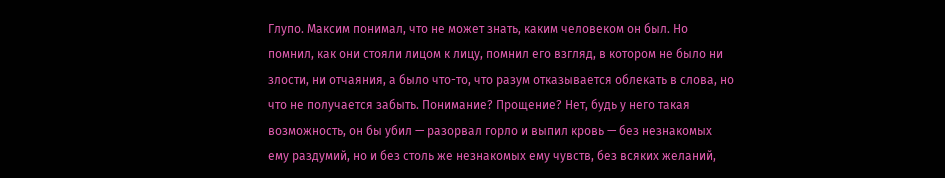Глупо. Максим понимал, что не может знать, каким человеком он был. Но помнил, как они стояли лицом к лицу, помнил его взгляд, в котором не было ни злости, ни отчаяния, а было что-то, что разум отказывается облекать в слова, но что не получается забыть. Понимание? Прощение? Нет, будь у него такая возможность, он бы убил — разорвал горло и выпил кровь — без незнакомых ему раздумий, но и без столь же незнакомых ему чувств, без всяких желаний,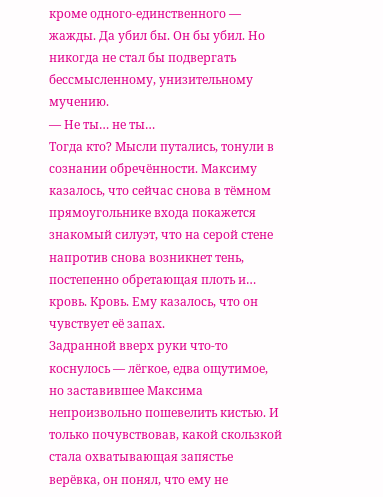кроме одного-единственного — жажды. Да убил бы. Он бы убил. Но никогда не стал бы подвергать бессмысленному, унизительному мучению.
— Не ты… не ты…
Тогда кто? Мысли путались, тонули в сознании обречённости. Максиму казалось, что сейчас снова в тёмном прямоугольнике входа покажется знакомый силуэт, что на серой стене напротив снова возникнет тень, постепенно обретающая плоть и… кровь. Кровь. Ему казалось, что он чувствует её запах.
Задранной вверх руки что-то коснулось — лёгкое, едва ощутимое, но заставившее Максима непроизвольно пошевелить кистью. И только почувствовав, какой скользкой стала охватывающая запястье верёвка, он понял, что ему не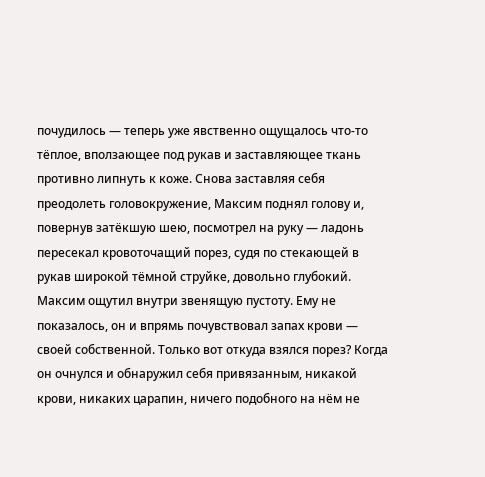почудилось — теперь уже явственно ощущалось что-то тёплое, вползающее под рукав и заставляющее ткань противно липнуть к коже. Снова заставляя себя преодолеть головокружение, Максим поднял голову и, повернув затёкшую шею, посмотрел на руку — ладонь пересекал кровоточащий порез, судя по стекающей в рукав широкой тёмной струйке, довольно глубокий. Максим ощутил внутри звенящую пустоту. Ему не показалось, он и впрямь почувствовал запах крови — своей собственной. Только вот откуда взялся порез? Когда он очнулся и обнаружил себя привязанным, никакой крови, никаких царапин, ничего подобного на нём не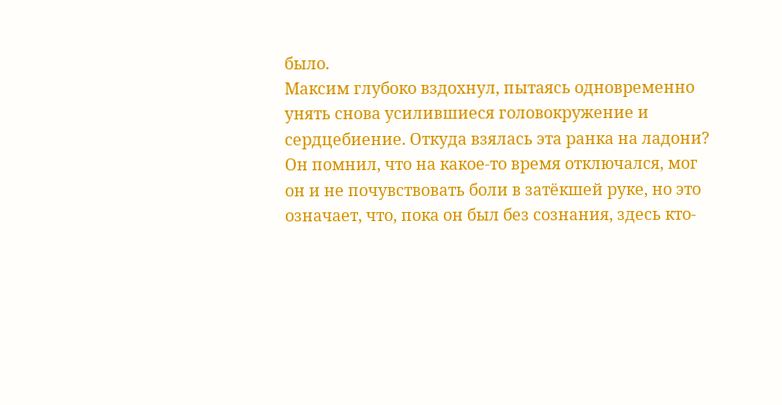было.
Максим глубоко вздохнул, пытаясь одновременно унять снова усилившиеся головокружение и сердцебиение. Откуда взялась эта ранка на ладони? Он помнил, что на какое-то время отключался, мог он и не почувствовать боли в затёкшей руке, но это означает, что, пока он был без сознания, здесь кто-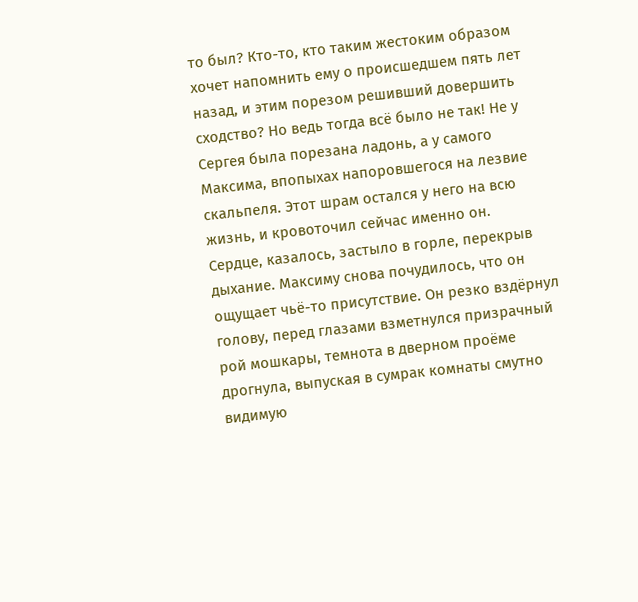то был? Кто-то, кто таким жестоким образом хочет напомнить ему о происшедшем пять лет назад, и этим порезом решивший довершить сходство? Но ведь тогда всё было не так! Не у Сергея была порезана ладонь, а у самого Максима, впопыхах напоровшегося на лезвие скальпеля. Этот шрам остался у него на всю жизнь, и кровоточил сейчас именно он.
Сердце, казалось, застыло в горле, перекрыв дыхание. Максиму снова почудилось, что он ощущает чьё-то присутствие. Он резко вздёрнул голову, перед глазами взметнулся призрачный рой мошкары, темнота в дверном проёме дрогнула, выпуская в сумрак комнаты смутно видимую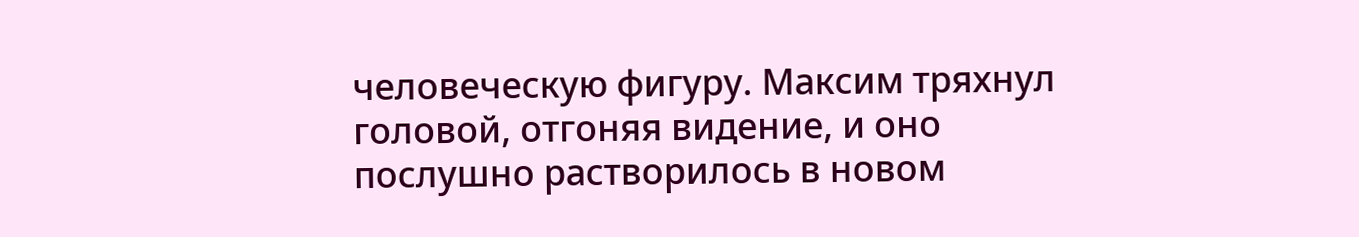человеческую фигуру. Максим тряхнул головой, отгоняя видение, и оно послушно растворилось в новом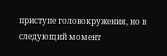приступе головокружения, но в следующий момент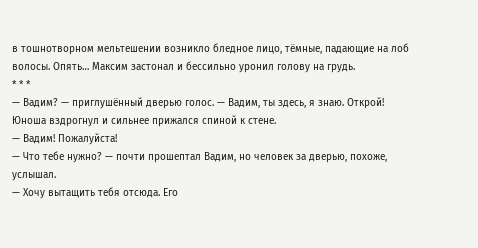в тошнотворном мельтешении возникло бледное лицо, тёмные, падающие на лоб волосы. Опять… Максим застонал и бессильно уронил голову на грудь.
* * *
— Вадим? — приглушённый дверью голос. — Вадим, ты здесь, я знаю. Открой!
Юноша вздрогнул и сильнее прижался спиной к стене.
— Вадим! Пожалуйста!
— Что тебе нужно? — почти прошептал Вадим, но человек за дверью, похоже, услышал.
— Хочу вытащить тебя отсюда. Его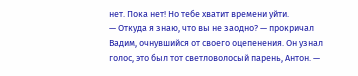нет. Пока нет! Но тебе хватит времени уйти.
— Откуда я знаю, что вы не заодно? — прокричал Вадим, очнувшийся от своего оцепенения. Он узнал голос, это был тот светловолосый парень, Антон. —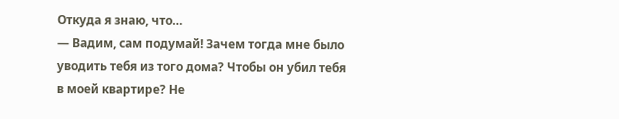Откуда я знаю, что…
— Вадим, сам подумай! Зачем тогда мне было уводить тебя из того дома? Чтобы он убил тебя в моей квартире? Не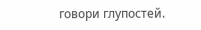говори глупостей.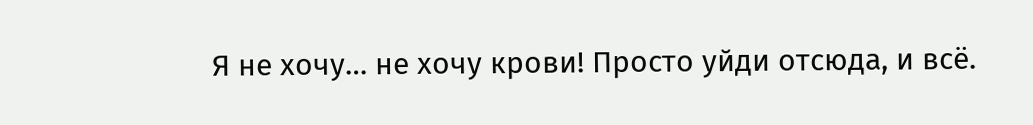Я не хочу… не хочу крови! Просто уйди отсюда, и всё.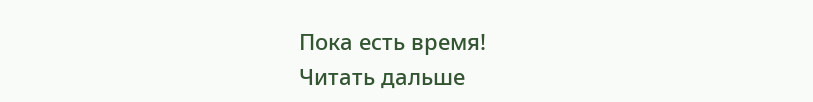Пока есть время!
Читать дальше